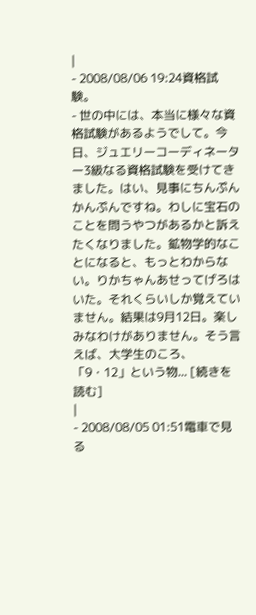|
- 2008/08/06 19:24資格試験。
- 世の中には、本当に様々な資格試験があるようでして。今日、ジュエリーコーディネーター3級なる資格試験を受けてきました。はい、見事にちんぷんかんぷんですね。わしに宝石のことを問うやつがあるかと訴えたくなりました。鉱物学的なことになると、もっとわからない。りかちゃんあせってげろはいた。それくらいしか覚えていません。結果は9月12日。楽しみなわけがありません。そう言えば、大学生のころ、「9・12」という物... [続きを読む]
|
- 2008/08/05 01:51電車で見る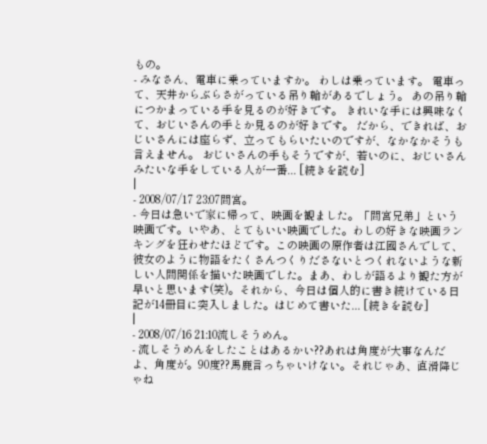もの。
- みなさん、電車に乗っていますか。 わしは乗っています。 電車って、天井からぶらさがっている吊り輪があるでしょう。 あの吊り輪につかまっている手を見るのが好きです。 きれいな手には興味なくて、おじいさんの手とか見るのが好きです。 だから、できれば、おじいさんには座らず、立ってもらいたいのですが、なかなかそうも言えません。 おじいさんの手もそうですが、若いのに、おじいさんみたいな手をしている人が一番... [続きを読む]
|
- 2008/07/17 23:07間宮。
- 今日は急いで家に帰って、映画を観ました。「間宮兄弟」という映画です。いやあ、とてもいい映画でした。わしの好きな映画ランキングを狂わせたほどです。この映画の原作者は江國さんでして、彼女のように物語をたくさんつくりださないとつくれないような新しい人間関係を描いた映画でした。まあ、わしが語るより観た方が早いと思います(笑)。それから、今日は個人的に書き続けている日記が14冊目に突入しました。はじめて書いた... [続きを読む]
|
- 2008/07/16 21:10流しそうめん。
- 流しそうめんをしたことはあるかい??あれは角度が大事なんだよ、角度が。90度??馬鹿言っちゃいけない。それじゃあ、直滑降じゃね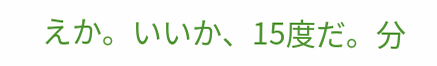えか。いいか、15度だ。分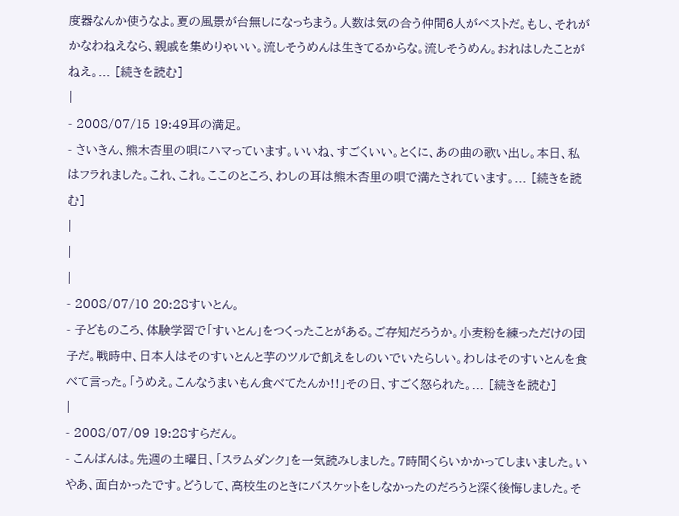度器なんか使うなよ。夏の風景が台無しになっちまう。人数は気の合う仲間6人がベストだ。もし、それがかなわねえなら、親戚を集めりゃいい。流しそうめんは生きてるからな。流しそうめん。おれはしたことがねえ。... [続きを読む]
|
- 2008/07/15 19:49耳の満足。
- さいきん、熊木杏里の唄にハマっています。いいね、すごくいい。とくに、あの曲の歌い出し。本日、私はフラれました。これ、これ。ここのところ、わしの耳は熊木杏里の唄で満たされています。... [続きを読む]
|
|
|
- 2008/07/10 20:28すいとん。
- 子どものころ、体験学習で「すいとん」をつくったことがある。ご存知だろうか。小麦粉を練っただけの団子だ。戦時中、日本人はそのすいとんと芋のツルで飢えをしのいでいたらしい。わしはそのすいとんを食べて言った。「うめえ。こんなうまいもん食べてたんか!!」その日、すごく怒られた。... [続きを読む]
|
- 2008/07/09 19:28すらだん。
- こんばんは。先週の土曜日、「スラムダンク」を一気読みしました。7時間くらいかかってしまいました。いやあ、面白かったです。どうして、高校生のときにバスケットをしなかったのだろうと深く後悔しました。そ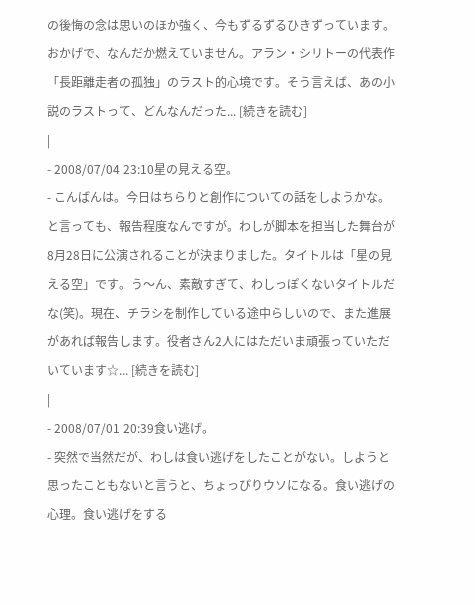の後悔の念は思いのほか強く、今もずるずるひきずっています。おかげで、なんだか燃えていません。アラン・シリトーの代表作「長距離走者の孤独」のラスト的心境です。そう言えば、あの小説のラストって、どんなんだった... [続きを読む]
|
- 2008/07/04 23:10星の見える空。
- こんばんは。今日はちらりと創作についての話をしようかな。と言っても、報告程度なんですが。わしが脚本を担当した舞台が8月28日に公演されることが決まりました。タイトルは「星の見える空」です。う〜ん、素敵すぎて、わしっぽくないタイトルだな(笑)。現在、チラシを制作している途中らしいので、また進展があれば報告します。役者さん2人にはただいま頑張っていただいています☆... [続きを読む]
|
- 2008/07/01 20:39食い逃げ。
- 突然で当然だが、わしは食い逃げをしたことがない。しようと思ったこともないと言うと、ちょっぴりウソになる。食い逃げの心理。食い逃げをする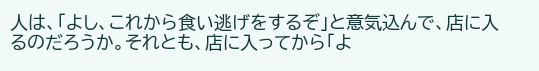人は、「よし、これから食い逃げをするぞ」と意気込んで、店に入るのだろうか。それとも、店に入ってから「よ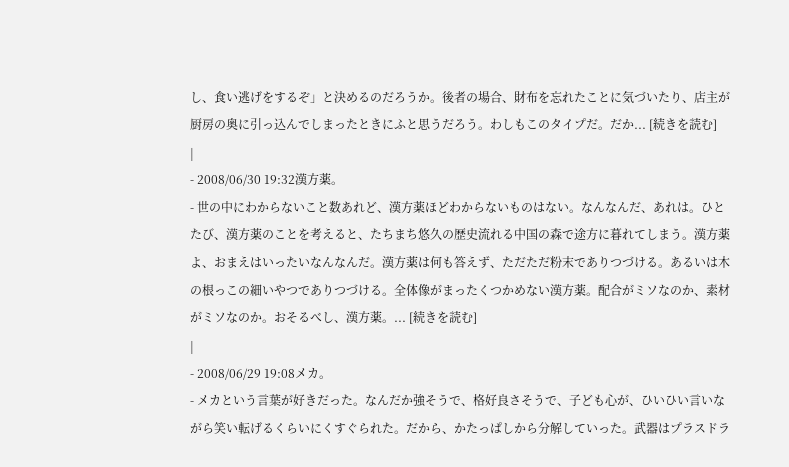し、食い逃げをするぞ」と決めるのだろうか。後者の場合、財布を忘れたことに気づいたり、店主が厨房の奥に引っ込んでしまったときにふと思うだろう。わしもこのタイプだ。だか... [続きを読む]
|
- 2008/06/30 19:32漢方薬。
- 世の中にわからないこと数あれど、漢方薬ほどわからないものはない。なんなんだ、あれは。ひとたび、漢方薬のことを考えると、たちまち悠久の歴史流れる中国の森で途方に暮れてしまう。漢方薬よ、おまえはいったいなんなんだ。漢方薬は何も答えず、ただただ粉末でありつづける。あるいは木の根っこの細いやつでありつづける。全体像がまったくつかめない漢方薬。配合がミソなのか、素材がミソなのか。おそるべし、漢方薬。... [続きを読む]
|
- 2008/06/29 19:08メカ。
- メカという言葉が好きだった。なんだか強そうで、格好良さそうで、子ども心が、ひいひい言いながら笑い転げるくらいにくすぐられた。だから、かたっぱしから分解していった。武器はプラスドラ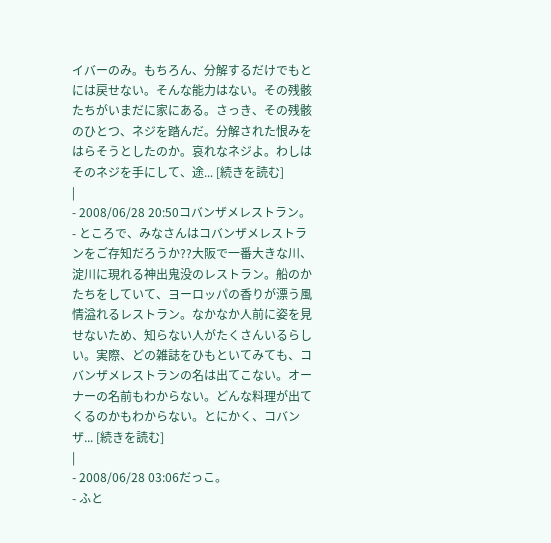イバーのみ。もちろん、分解するだけでもとには戻せない。そんな能力はない。その残骸たちがいまだに家にある。さっき、その残骸のひとつ、ネジを踏んだ。分解された恨みをはらそうとしたのか。哀れなネジよ。わしはそのネジを手にして、途... [続きを読む]
|
- 2008/06/28 20:50コバンザメレストラン。
- ところで、みなさんはコバンザメレストランをご存知だろうか??大阪で一番大きな川、淀川に現れる神出鬼没のレストラン。船のかたちをしていて、ヨーロッパの香りが漂う風情溢れるレストラン。なかなか人前に姿を見せないため、知らない人がたくさんいるらしい。実際、どの雑誌をひもといてみても、コバンザメレストランの名は出てこない。オーナーの名前もわからない。どんな料理が出てくるのかもわからない。とにかく、コバンザ... [続きを読む]
|
- 2008/06/28 03:06だっこ。
- ふと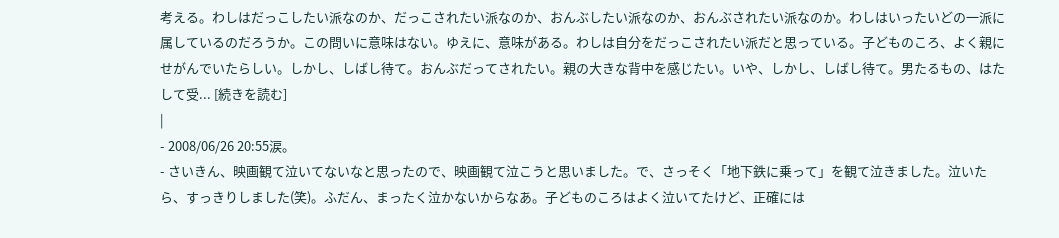考える。わしはだっこしたい派なのか、だっこされたい派なのか、おんぶしたい派なのか、おんぶされたい派なのか。わしはいったいどの一派に属しているのだろうか。この問いに意味はない。ゆえに、意味がある。わしは自分をだっこされたい派だと思っている。子どものころ、よく親にせがんでいたらしい。しかし、しばし待て。おんぶだってされたい。親の大きな背中を感じたい。いや、しかし、しばし待て。男たるもの、はたして受... [続きを読む]
|
- 2008/06/26 20:55涙。
- さいきん、映画観て泣いてないなと思ったので、映画観て泣こうと思いました。で、さっそく「地下鉄に乗って」を観て泣きました。泣いたら、すっきりしました(笑)。ふだん、まったく泣かないからなあ。子どものころはよく泣いてたけど、正確には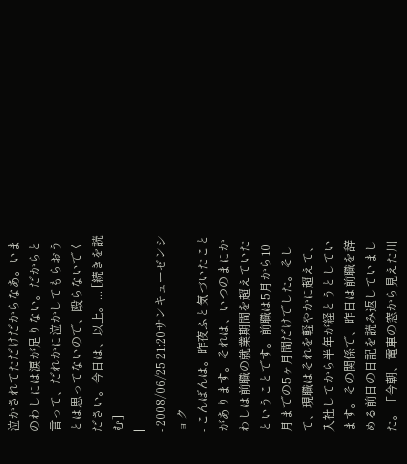泣かされてただけだからなあ。いまのわしには涙が足りない。だからと言って、だれかに泣かしてもらおうとは思ってないので、殴らないでください。今日は、以上。... [続きを読む]
|
- 2008/06/25 21:20サンキューゼンショク
- こんばんは。昨夜ふと気づいたことがあります。それは、いつのまにかわしは前職の就業期間を超えていたということです。前職は5月から10月までの5ヶ月間だけでした。そして、現職はそれを軽やかに超えて、入社してから半年が経とうとしています。その関係で、昨日は前職を辞める前日の日記を読み返していました。「今朝、電車の窓から見えた川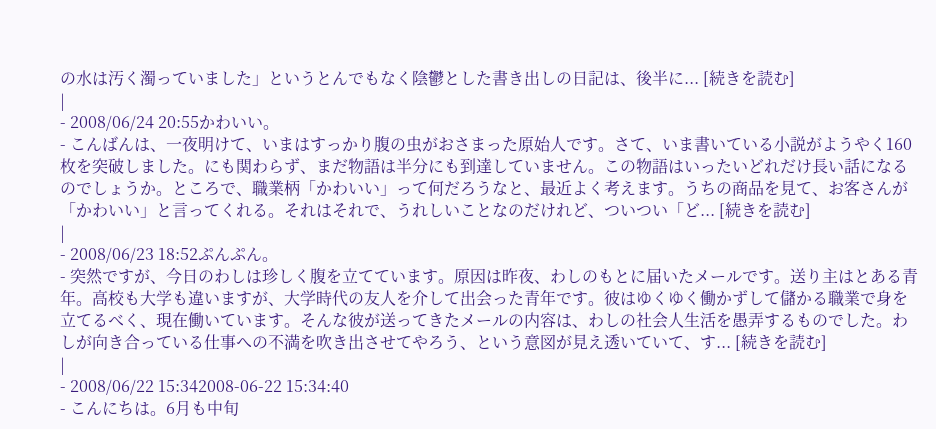の水は汚く濁っていました」というとんでもなく陰鬱とした書き出しの日記は、後半に... [続きを読む]
|
- 2008/06/24 20:55かわいい。
- こんばんは、一夜明けて、いまはすっかり腹の虫がおさまった原始人です。さて、いま書いている小説がようやく160枚を突破しました。にも関わらず、まだ物語は半分にも到達していません。この物語はいったいどれだけ長い話になるのでしょうか。ところで、職業柄「かわいい」って何だろうなと、最近よく考えます。うちの商品を見て、お客さんが「かわいい」と言ってくれる。それはそれで、うれしいことなのだけれど、ついつい「ど... [続きを読む]
|
- 2008/06/23 18:52ぷんぷん。
- 突然ですが、今日のわしは珍しく腹を立てています。原因は昨夜、わしのもとに届いたメールです。送り主はとある青年。高校も大学も違いますが、大学時代の友人を介して出会った青年です。彼はゆくゆく働かずして儲かる職業で身を立てるべく、現在働いています。そんな彼が送ってきたメールの内容は、わしの社会人生活を愚弄するものでした。わしが向き合っている仕事への不満を吹き出させてやろう、という意図が見え透いていて、す... [続きを読む]
|
- 2008/06/22 15:342008-06-22 15:34:40
- こんにちは。6月も中旬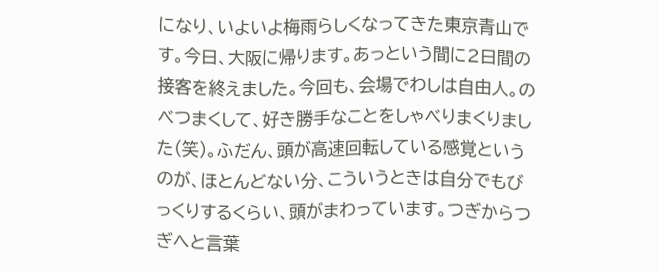になり、いよいよ梅雨らしくなってきた東京青山です。今日、大阪に帰ります。あっという間に2日間の接客を終えました。今回も、会場でわしは自由人。のべつまくして、好き勝手なことをしゃべりまくりました(笑)。ふだん、頭が高速回転している感覚というのが、ほとんどない分、こういうときは自分でもびっくりするくらい、頭がまわっています。つぎからつぎへと言葉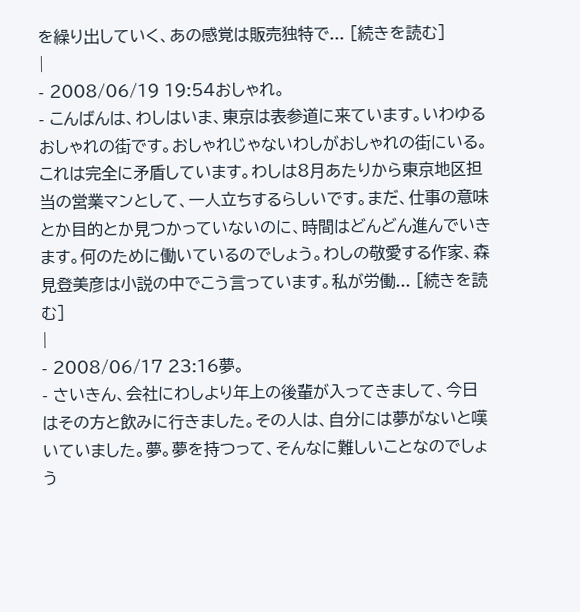を繰り出していく、あの感覚は販売独特で... [続きを読む]
|
- 2008/06/19 19:54おしゃれ。
- こんばんは、わしはいま、東京は表参道に来ています。いわゆるおしゃれの街です。おしゃれじゃないわしがおしゃれの街にいる。これは完全に矛盾しています。わしは8月あたりから東京地区担当の営業マンとして、一人立ちするらしいです。まだ、仕事の意味とか目的とか見つかっていないのに、時間はどんどん進んでいきます。何のために働いているのでしょう。わしの敬愛する作家、森見登美彦は小説の中でこう言っています。私が労働... [続きを読む]
|
- 2008/06/17 23:16夢。
- さいきん、会社にわしより年上の後輩が入ってきまして、今日はその方と飲みに行きました。その人は、自分には夢がないと嘆いていました。夢。夢を持つって、そんなに難しいことなのでしょう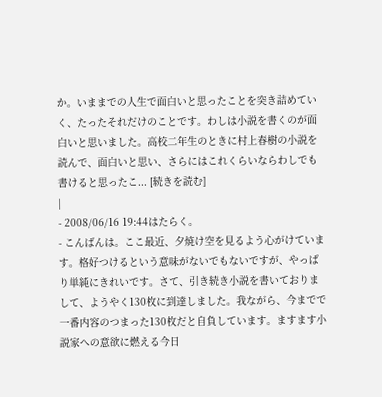か。いままでの人生で面白いと思ったことを突き詰めていく、たったそれだけのことです。わしは小説を書くのが面白いと思いました。高校二年生のときに村上春樹の小説を読んで、面白いと思い、さらにはこれくらいならわしでも書けると思ったこ... [続きを読む]
|
- 2008/06/16 19:44はたらく。
- こんばんは。ここ最近、夕焼け空を見るよう心がけています。格好つけるという意味がないでもないですが、やっぱり単純にきれいです。さて、引き続き小説を書いておりまして、ようやく130枚に到達しました。我ながら、今までで一番内容のつまった130枚だと自負しています。ますます小説家への意欲に燃える今日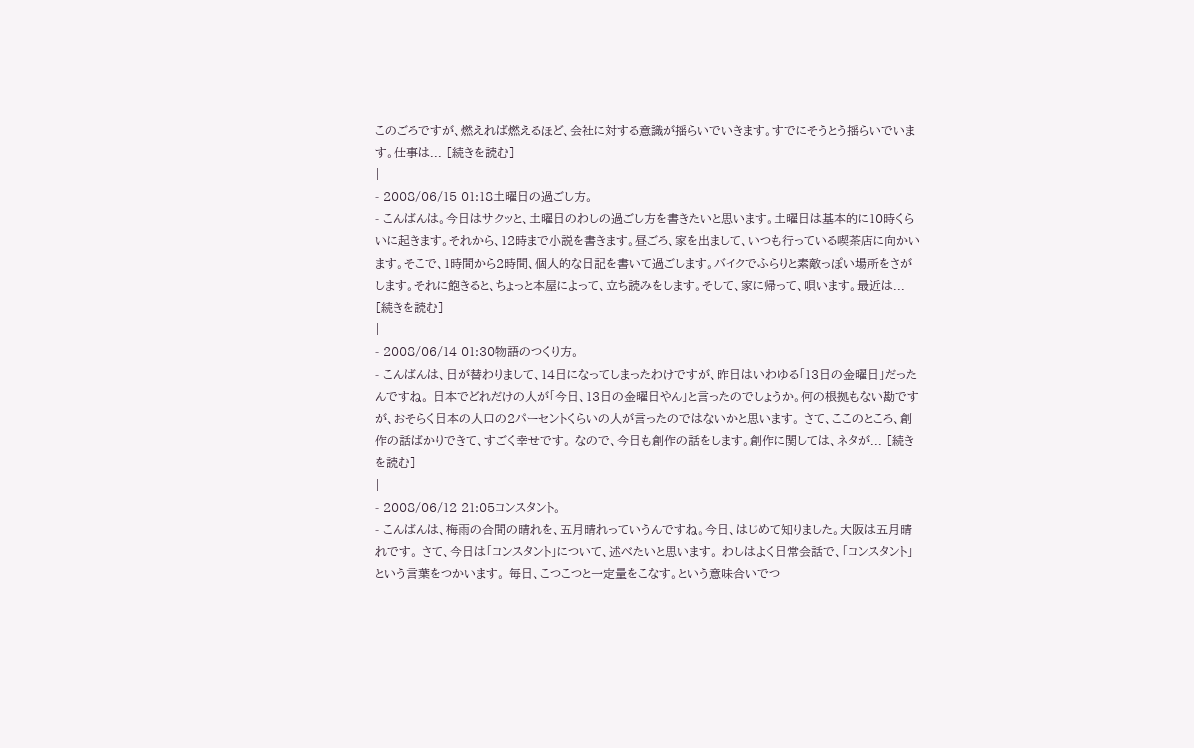このごろですが、燃えれば燃えるほど、会社に対する意識が揺らいでいきます。すでにそうとう揺らいでいます。仕事は... [続きを読む]
|
- 2008/06/15 01:18土曜日の過ごし方。
- こんばんは。今日はサクッと、土曜日のわしの過ごし方を書きたいと思います。土曜日は基本的に10時くらいに起きます。それから、12時まで小説を書きます。昼ごろ、家を出まして、いつも行っている喫茶店に向かいます。そこで、1時間から2時間、個人的な日記を書いて過ごします。バイクでふらりと素敵っぽい場所をさがします。それに飽きると、ちょっと本屋によって、立ち読みをします。そして、家に帰って、唄います。最近は... [続きを読む]
|
- 2008/06/14 01:30物語のつくり方。
- こんばんは、日が替わりまして、14日になってしまったわけですが、昨日はいわゆる「13日の金曜日」だったんですね。 日本でどれだけの人が「今日、13日の金曜日やん」と言ったのでしょうか。何の根拠もない勘ですが、おそらく日本の人口の2パーセントくらいの人が言ったのではないかと思います。 さて、ここのところ、創作の話ばかりできて、すごく幸せです。 なので、今日も創作の話をします。創作に関しては、ネタが... [続きを読む]
|
- 2008/06/12 21:05コンスタント。
- こんばんは、梅雨の合間の晴れを、五月晴れっていうんですね。今日、はじめて知りました。大阪は五月晴れです。 さて、今日は「コンスタント」について、述べたいと思います。 わしはよく日常会話で、「コンスタント」という言葉をつかいます。 毎日、こつこつと一定量をこなす。という意味合いでつ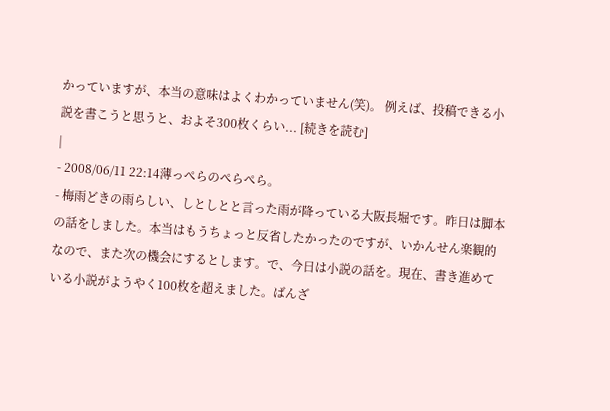かっていますが、本当の意味はよくわかっていません(笑)。 例えば、投稿できる小説を書こうと思うと、およそ300枚くらい... [続きを読む]
|
- 2008/06/11 22:14薄っぺらのぺらぺら。
- 梅雨どきの雨らしい、しとしとと言った雨が降っている大阪長堀です。昨日は脚本の話をしました。本当はもうちょっと反省したかったのですが、いかんせん楽観的なので、また次の機会にするとします。で、今日は小説の話を。現在、書き進めている小説がようやく100枚を超えました。ばんざ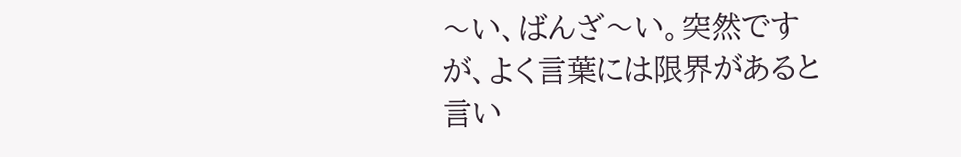〜い、ばんざ〜い。突然ですが、よく言葉には限界があると言い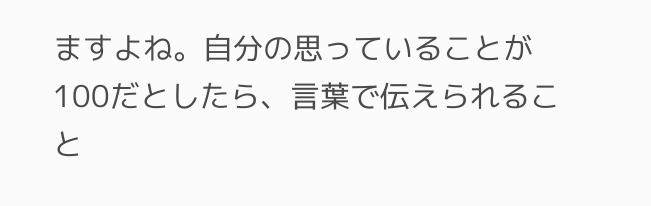ますよね。自分の思っていることが100だとしたら、言葉で伝えられること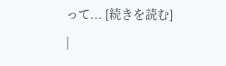って... [続きを読む]
|